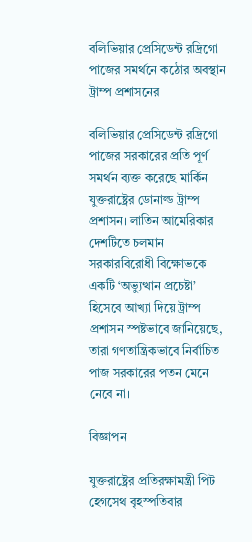বলিভিয়ার প্রেসিডেন্ট রদ্রিগো পাজের সমর্থনে কঠোর অবস্থান ট্রাম্প প্রশাসনের

বলিভিয়ার প্রেসিডেন্ট রদ্রিগো পাজের সরকারের প্রতি পূর্ণ সমর্থন ব্যক্ত করেছে মার্কিন যুক্তরাষ্ট্রের ডোনাল্ড ট্রাম্প প্রশাসন। লাতিন আমেরিকার দেশটিতে চলমান সরকারবিরোধী বিক্ষোভকে একটি ‘অভ্যুত্থান প্রচেষ্টা’ হিসেবে আখ্যা দিয়ে ট্রাম্প প্রশাসন স্পষ্টভাবে জানিয়েছে, তারা গণতান্ত্রিকভাবে নির্বাচিত পাজ সরকারের পতন মেনে নেবে না।

বিজ্ঞাপন

যুক্তরাষ্ট্রের প্রতিরক্ষামন্ত্রী পিট হেগসেথ বৃহস্পতিবার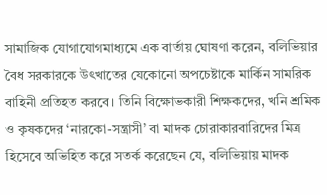সামাজিক যোগাযোগমাধ্যমে এক বার্তায় ঘোষণা করেন, বলিভিয়ার বৈধ সরকারকে উৎখাতের যেকোনো অপচেষ্টাকে মার্কিন সামরিক বাহিনী প্রতিহত করবে। তিনি বিক্ষোভকারী শিক্ষকদের, খনি শ্রমিক ও কৃষকদের ‘নারকো-সন্ত্রাসী’ বা মাদক চোরাকারবারিদের মিত্র হিসেবে অভিহিত করে সতর্ক করেছেন যে, বলিভিয়ায় মাদক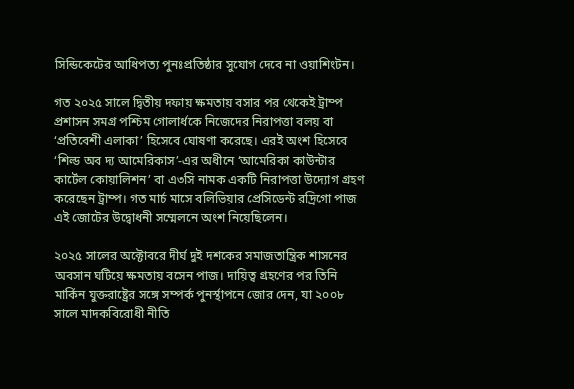সিন্ডিকেটের আধিপত্য পুনঃপ্রতিষ্ঠার সুযোগ দেবে না ওয়াশিংটন।

গত ২০২৫ সালে দ্বিতীয় দফায় ক্ষমতায় বসার পর থেকেই ট্রাম্প প্রশাসন সমগ্র পশ্চিম গোলার্ধকে নিজেদের নিরাপত্তা বলয় বা ‘প্রতিবেশী এলাকা’ হিসেবে ঘোষণা করেছে। এরই অংশ হিসেবে ‘শিল্ড অব দ্য আমেরিকাস’-এর অধীনে ‘আমেরিকা কাউন্টার কার্টেল কোয়ালিশন’ বা এ৩সি নামক একটি নিরাপত্তা উদ্যোগ গ্রহণ করেছেন ট্রাম্প। গত মার্চ মাসে বলিভিয়ার প্রেসিডেন্ট রদ্রিগো পাজ এই জোটের উদ্বোধনী সম্মেলনে অংশ নিয়েছিলেন।

২০২৫ সালের অক্টোবরে দীর্ঘ দুই দশকের সমাজতান্ত্রিক শাসনের অবসান ঘটিয়ে ক্ষমতায় বসেন পাজ। দায়িত্ব গ্রহণের পর তিনি মার্কিন যুক্তরাষ্ট্রের সঙ্গে সম্পর্ক পুনর্স্থাপনে জোর দেন, যা ২০০৮ সালে মাদকবিরোধী নীতি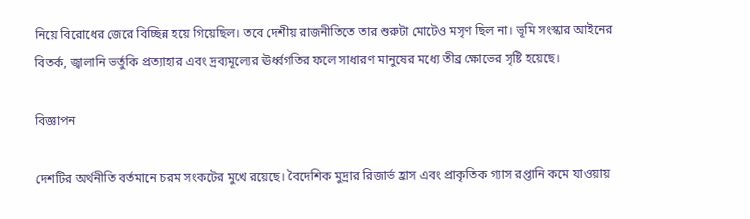নিয়ে বিরোধের জেরে বিচ্ছিন্ন হয়ে গিয়েছিল। তবে দেশীয় রাজনীতিতে তার শুরুটা মোটেও মসৃণ ছিল না। ভূমি সংস্কার আইনের বিতর্ক, জ্বালানি ভর্তুকি প্রত্যাহার এবং দ্রব্যমূল্যের ঊর্ধ্বগতির ফলে সাধারণ মানুষের মধ্যে তীব্র ক্ষোভের সৃষ্টি হয়েছে।

বিজ্ঞাপন

দেশটির অর্থনীতি বর্তমানে চরম সংকটের মুখে রয়েছে। বৈদেশিক মুদ্রার রিজার্ভ হ্রাস এবং প্রাকৃতিক গ্যাস রপ্তানি কমে যাওয়ায়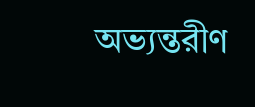অভ্যন্তরীণ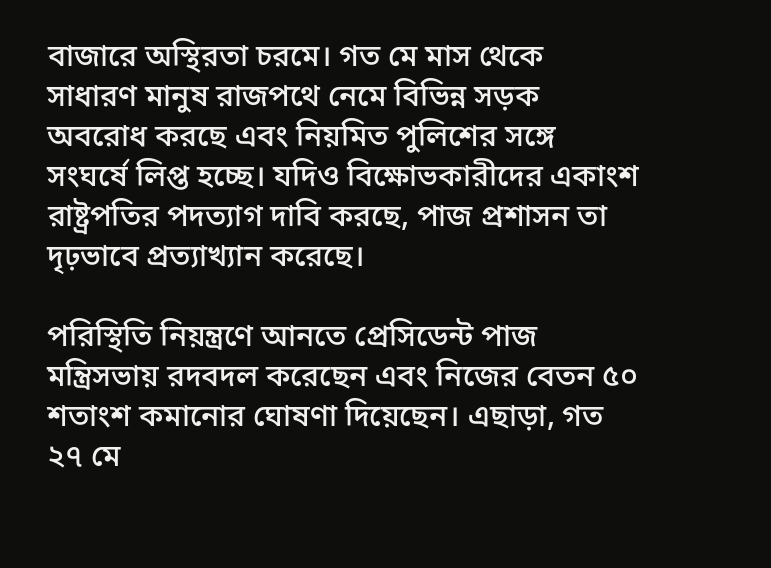বাজারে অস্থিরতা চরমে। গত মে মাস থেকে সাধারণ মানুষ রাজপথে নেমে বিভিন্ন সড়ক অবরোধ করছে এবং নিয়মিত পুলিশের সঙ্গে সংঘর্ষে লিপ্ত হচ্ছে। যদিও বিক্ষোভকারীদের একাংশ রাষ্ট্রপতির পদত্যাগ দাবি করছে, পাজ প্রশাসন তা দৃঢ়ভাবে প্রত্যাখ্যান করেছে।

পরিস্থিতি নিয়ন্ত্রণে আনতে প্রেসিডেন্ট পাজ মন্ত্রিসভায় রদবদল করেছেন এবং নিজের বেতন ৫০ শতাংশ কমানোর ঘোষণা দিয়েছেন। এছাড়া, গত ২৭ মে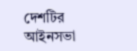দেশটির আইনসভা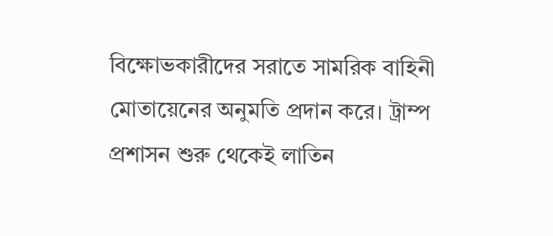বিক্ষোভকারীদের সরাতে সামরিক বাহিনী মোতায়েনের অনুমতি প্রদান করে। ট্রাম্প প্রশাসন শুরু থেকেই লাতিন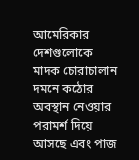আমেরিকার দেশগুলোকে মাদক চোরাচালান দমনে কঠোর অবস্থান নেওয়ার পরামর্শ দিয়ে আসছে এবং পাজ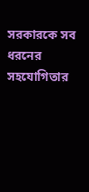সরকারকে সব ধরনের সহযোগিতার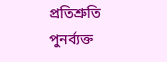প্রতিশ্রুতি পুনর্ব্যক্ত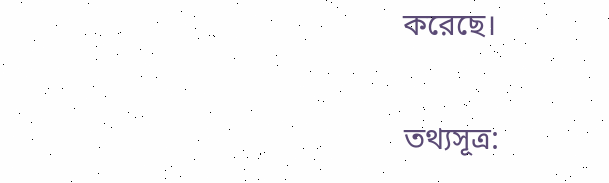করেছে।

তথ্যসূত্র: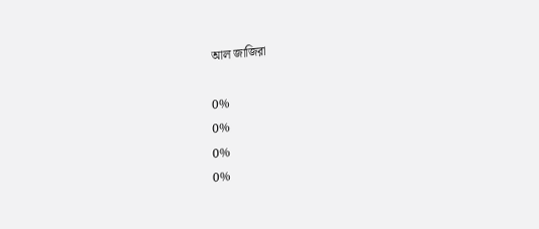আল জাজিরা

0%
0%
0%
0%